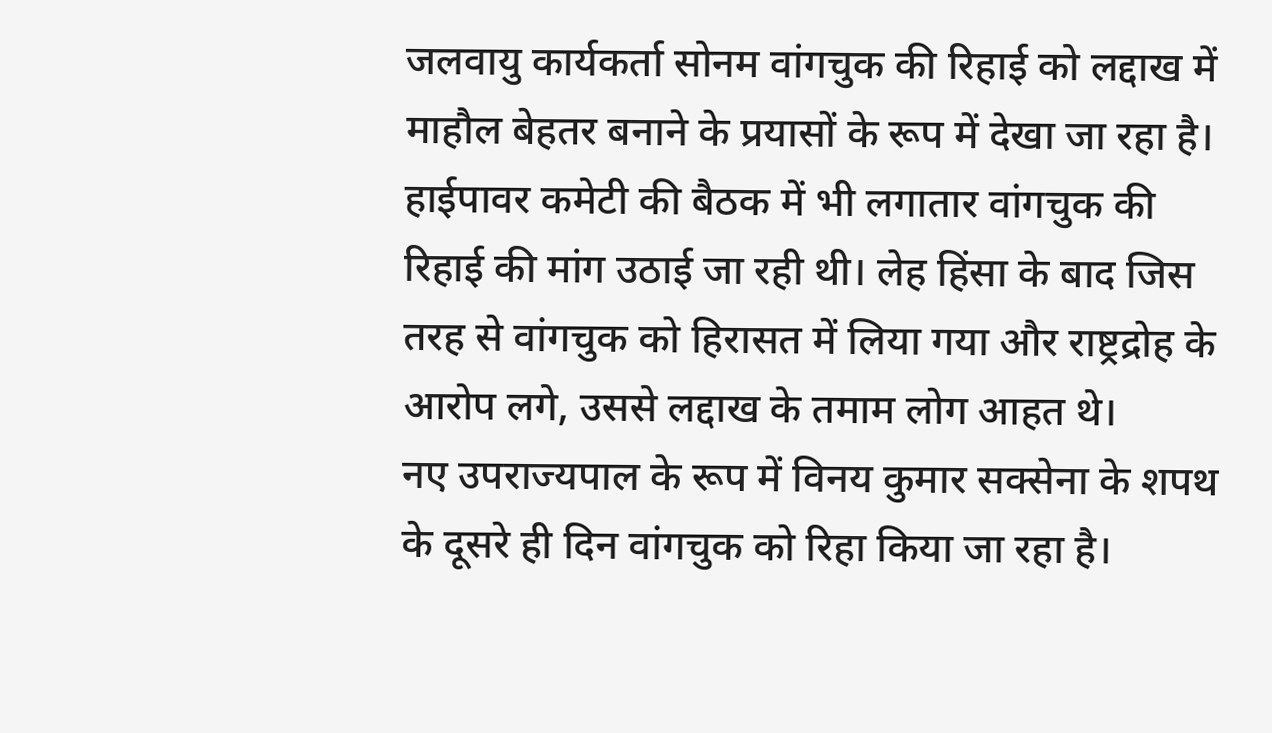जलवायु कार्यकर्ता सोनम वांगचुक की रिहाई को लद्दाख में माहौल बेहतर बनाने के प्रयासों के रूप में देखा जा रहा है। हाईपावर कमेटी की बैठक में भी लगातार वांगचुक की रिहाई की मांग उठाई जा रही थी। लेह हिंसा के बाद जिस तरह से वांगचुक को हिरासत में लिया गया और राष्ट्रद्रोह के आरोप लगे, उससे लद्दाख के तमाम लोग आहत थे।
नए उपराज्यपाल के रूप में विनय कुमार सक्सेना के शपथ के दूसरे ही दिन वांगचुक को रिहा किया जा रहा है।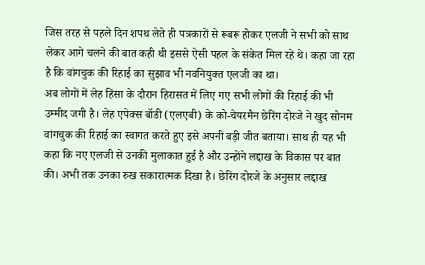जिस तरह से पहले दिन शपथ लेते ही पत्रकारों से रूबरू होकर एलजी ने सभी को साथ लेकर आगे चलने की बात कही थी इससे ऐसी पहल के संकेत मिल रहे थे। कहा जा रहा है कि वांगचुक की रिहाई का सुझाव भी नवनियुक्त एलजी का था।
अब लोगों में लेह हिंसा के दौरान हिरासत में लिए गए सभी लोगों की रिहाई की भी उम्मीद जगी है। लेह एपेक्स बॉडी (एलएबी) के को-चेयरमैन छेरिंग दोरजे ने खुद सोनम वांगचुक की रिहाई का स्वागत करते हुए इसे अपनी बड़ी जीत बताया। साथ ही यह भी कहा कि नए एलजी से उनकी मुलाकात हुई है और उन्होंने लद्दाख के विकास पर बात की। अभी तक उनका रुख सकारात्मक दिखा है। छेरिंग दोरजे के अनुसार लद्दाख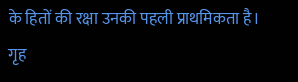के हितों की रक्षा उनकी पहली प्राथमिकता है। गृह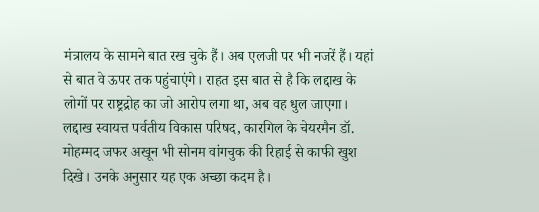मंत्रालय के सामने बात रख चुके हैं। अब एलजी पर भी नजरें हैं। यहां से बात वे ऊपर तक पहुंचाएंगे। राहत इस बात से है कि लद्दाख के लोगों पर राष्ट्रद्रोह का जो आरोप लगा था, अब वह धुल जाएगा।
लद्दाख स्वायत्त पर्वतीय विकास परिषद, कारगिल के चेयरमैन डॉ. मोहम्मद जफर अखून भी सोनम वांगचुक की रिहाई से काफी खुश दिखे। उनके अनुसार यह एक अच्छा कदम है।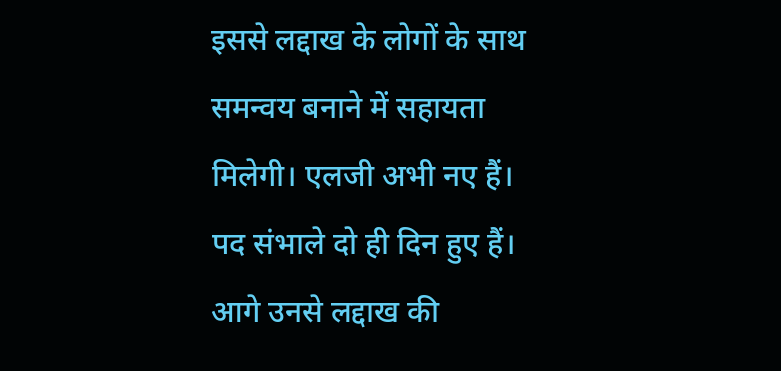इससे लद्दाख के लोगों के साथ समन्वय बनाने में सहायता मिलेगी। एलजी अभी नए हैं। पद संभाले दो ही दिन हुए हैं। आगे उनसे लद्दाख की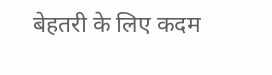बेहतरी के लिए कदम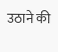उठाने की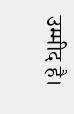उम्मीद है।